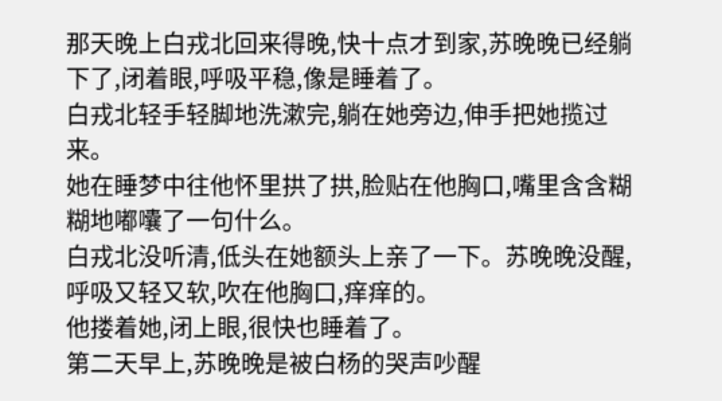那天晚上白戎北回来得晚,快十点才到家,苏晚晚已经躺下了,闭着眼,呼吸平稳,像是睡着了。
白戎北轻手轻脚地洗漱完,躺在她旁边,伸手把她揽过来。
她在睡梦中往他怀里拱了拱,脸贴在他胸口,嘴里含含糊糊地嘟囔了一句什么。
白戎北没听清,低头在她额头上亲了一下。苏晚晚没醒,呼吸又轻又软,吹在他胸口,痒痒的。
他搂着她,闭上眼,很快也睡着了。
第二天早上,苏晚晚是被白杨的哭声吵醒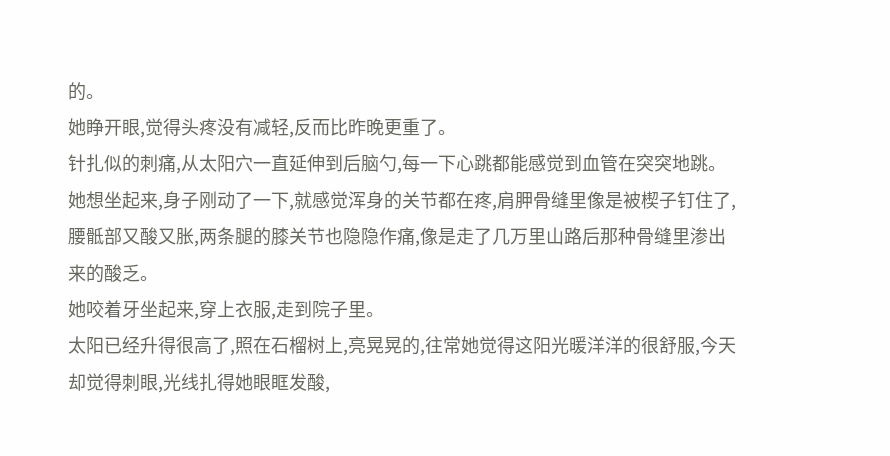的。
她睁开眼,觉得头疼没有减轻,反而比昨晚更重了。
针扎似的刺痛,从太阳穴一直延伸到后脑勺,每一下心跳都能感觉到血管在突突地跳。
她想坐起来,身子刚动了一下,就感觉浑身的关节都在疼,肩胛骨缝里像是被楔子钉住了,腰骶部又酸又胀,两条腿的膝关节也隐隐作痛,像是走了几万里山路后那种骨缝里渗出来的酸乏。
她咬着牙坐起来,穿上衣服,走到院子里。
太阳已经升得很高了,照在石榴树上,亮晃晃的,往常她觉得这阳光暖洋洋的很舒服,今天却觉得刺眼,光线扎得她眼眶发酸,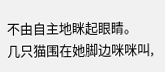不由自主地眯起眼睛。
几只猫围在她脚边咪咪叫,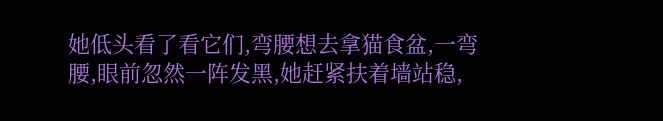她低头看了看它们,弯腰想去拿猫食盆,一弯腰,眼前忽然一阵发黑,她赶紧扶着墙站稳,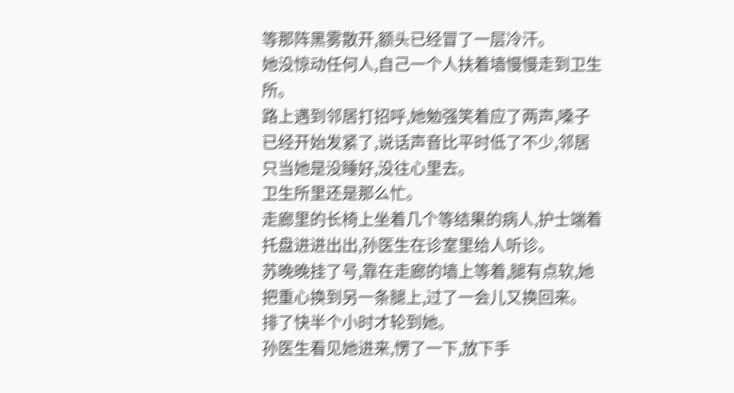等那阵黑雾散开,额头已经冒了一层冷汗。
她没惊动任何人,自己一个人扶着墙慢慢走到卫生所。
路上遇到邻居打招呼,她勉强笑着应了两声,嗓子已经开始发紧了,说话声音比平时低了不少,邻居只当她是没睡好,没往心里去。
卫生所里还是那么忙。
走廊里的长椅上坐着几个等结果的病人,护士端着托盘进进出出,孙医生在诊室里给人听诊。
苏晚晚挂了号,靠在走廊的墙上等着,腿有点软,她把重心换到另一条腿上,过了一会儿又换回来。
排了快半个小时才轮到她。
孙医生看见她进来,愣了一下,放下手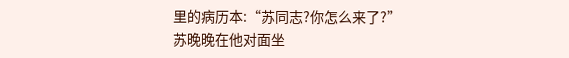里的病历本:“苏同志?你怎么来了?”
苏晚晚在他对面坐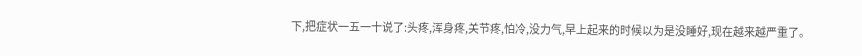下,把症状一五一十说了:头疼,浑身疼,关节疼,怕冷,没力气,早上起来的时候以为是没睡好,现在越来越严重了。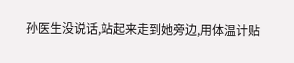孙医生没说话,站起来走到她旁边,用体温计贴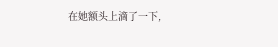在她额头上滴了一下,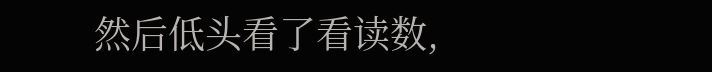然后低头看了看读数,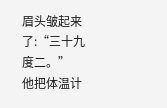眉头皱起来了:“三十九度二。”
他把体温计